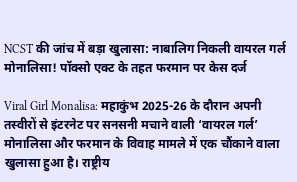NCST की जांच में बड़ा खुलासा: नाबालिग निकली वायरल गर्ल मोनालिसा! पॉक्सो एक्ट के तहत फरमान पर केस दर्ज

Viral Girl Monalisa: महाकुंभ 2025-26 के दौरान अपनी तस्वीरों से इंटरनेट पर सनसनी मचाने वाली ‘वायरल गर्ल’ मोनालिसा और फरमान के विवाह मामले में एक चौंकाने वाला खुलासा हुआ है। राष्ट्रीय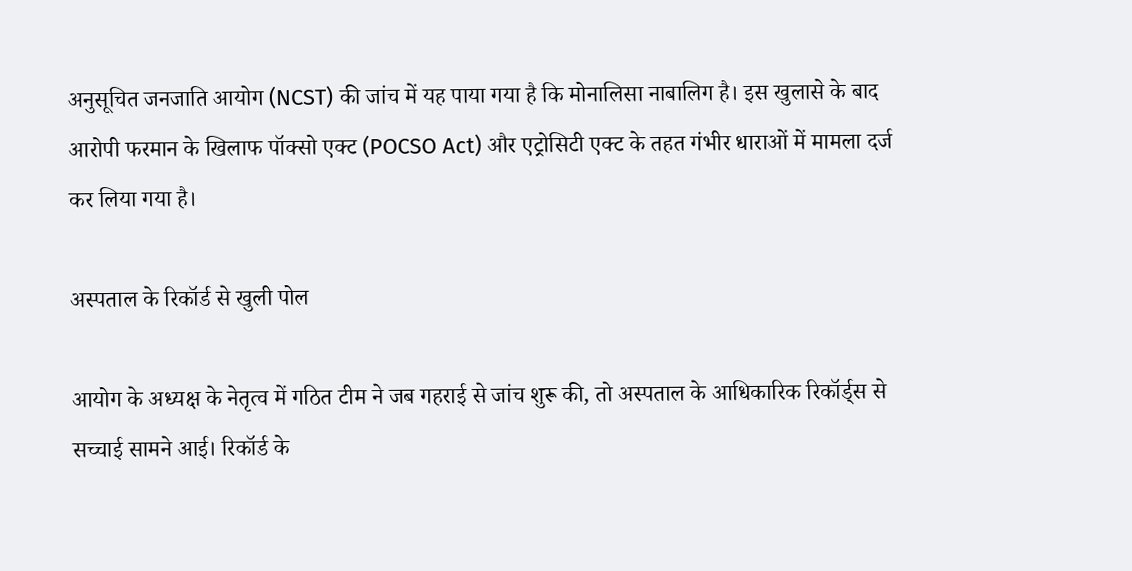अनुसूचित जनजाति आयोग (NCST) की जांच में यह पाया गया है कि मोनालिसा नाबालिग है। इस खुलासे के बाद आरोपी फरमान के खिलाफ पॉक्सो एक्ट (POCSO Act) और एट्रोसिटी एक्ट के तहत गंभीर धाराओं में मामला दर्ज कर लिया गया है।

अस्पताल के रिकॉर्ड से खुली पोल

आयोग के अध्यक्ष के नेतृत्व में गठित टीम ने जब गहराई से जांच शुरू की, तो अस्पताल के आधिकारिक रिकॉर्ड्स से सच्चाई सामने आई। रिकॉर्ड के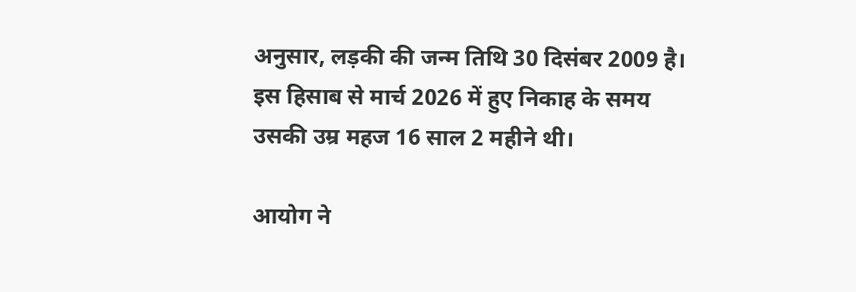अनुसार, लड़की की जन्म तिथि 30 दिसंबर 2009 है। इस हिसाब से मार्च 2026 में हुए निकाह के समय उसकी उम्र महज 16 साल 2 महीने थी।

आयोग ने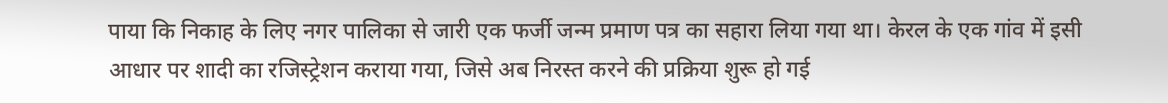पाया कि निकाह के लिए नगर पालिका से जारी एक फर्जी जन्म प्रमाण पत्र का सहारा लिया गया था। केरल के एक गांव में इसी आधार पर शादी का रजिस्ट्रेशन कराया गया, जिसे अब निरस्त करने की प्रक्रिया शुरू हो गई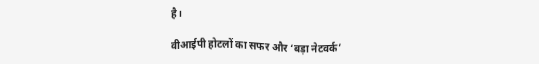है।

वीआईपी होटलों का सफर और ‘बड़ा नेटवर्क’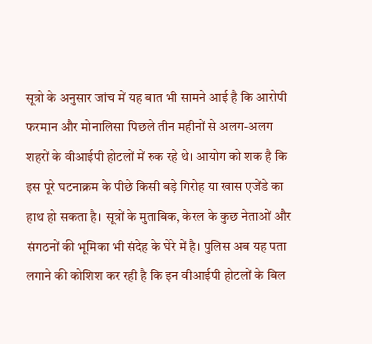सूत्रो के अनुसार जांच में यह बात भी सामने आई है कि आरोपी फरमान और मोनालिसा पिछले तीन महीनों से अलग-अलग शहरों के वीआईपी होटलों में रुक रहे थे। आयोग को शक है कि इस पूरे घटनाक्रम के पीछे किसी बड़े गिरोह या खास एजेंडे का हाथ हो सकता है। सूत्रों के मुताबिक, केरल के कुछ नेताओं और संगठनों की भूमिका भी संदेह के घेरे में है। पुलिस अब यह पता लगाने की कोशिश कर रही है कि इन वीआईपी होटलों के बिल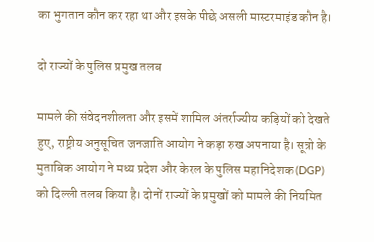का भुगतान कौन कर रहा था और इसके पीछे असली मास्टरमाइंड कौन है।

दो राज्यों के पुलिस प्रमुख तलब

मामले की संवेदनशीलता और इसमें शामिल अंतर्राज्यीय कड़ियों को देखते हुए, राष्ट्रीय अनुसूचित जनजाति आयोग ने कड़ा रुख अपनाया है। सूत्रो के मुताबिक आयोग ने मध्य प्रदेश और केरल के पुलिस महानिदेशक (DGP) को दिल्ली तलब किया है। दोनों राज्यों के प्रमुखों को मामले की नियमित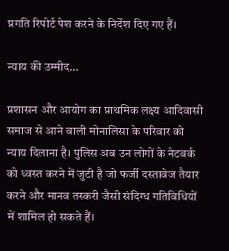प्रगति रिपोर्ट पेश करने के निर्देश दिए गए हैं।

न्याय की उम्मीद…

प्रशासन और आयोग का प्राथमिक लक्ष्य आदिवासी समाज से आने वाली मोनालिसा के परिवार को न्याय दिलाना है। पुलिस अब उन लोगों के नेटवर्क को ध्वस्त करने में जुटी है जो फर्जी दस्तावेज तैयार करने और मानव तस्करी जैसी संदिग्ध गतिविधियों में शामिल हो सकते हैं।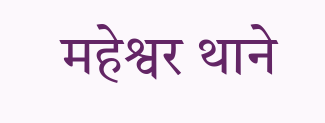महेश्वर थाने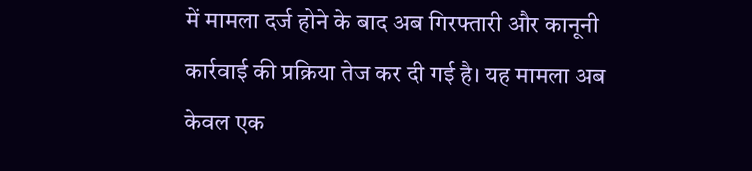में मामला दर्ज होने के बाद अब गिरफ्तारी और कानूनी कार्रवाई की प्रक्रिया तेज कर दी गई है। यह मामला अब केवल एक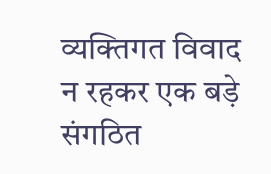व्यक्तिगत विवाद न रहकर एक बड़े संगठित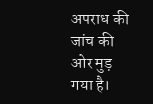अपराध की जांच की ओर मुड़ गया है।